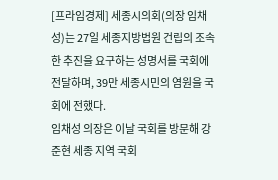[프라임경제] 세종시의회(의장 임채성)는 27일 세종지방법원 건립의 조속한 추진을 요구하는 성명서를 국회에 전달하며, 39만 세종시민의 염원을 국회에 전했다.
임채성 의장은 이날 국회를 방문해 강준현 세종 지역 국회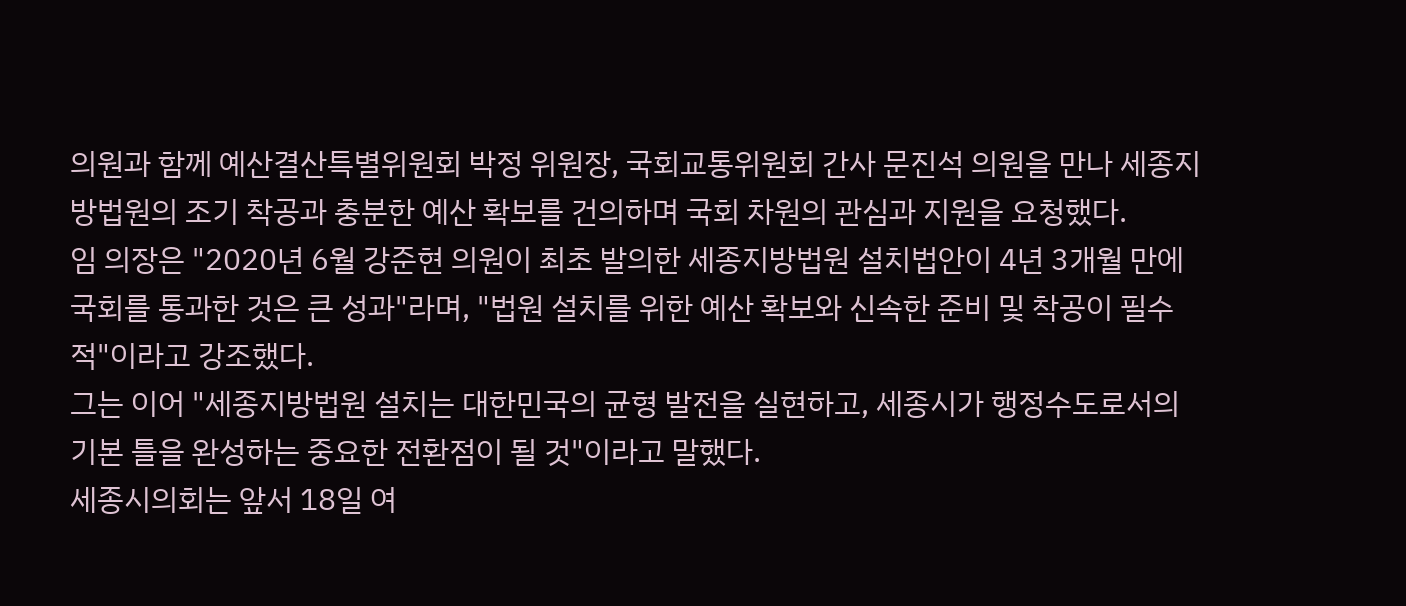의원과 함께 예산결산특별위원회 박정 위원장, 국회교통위원회 간사 문진석 의원을 만나 세종지방법원의 조기 착공과 충분한 예산 확보를 건의하며 국회 차원의 관심과 지원을 요청했다.
임 의장은 "2020년 6월 강준현 의원이 최초 발의한 세종지방법원 설치법안이 4년 3개월 만에 국회를 통과한 것은 큰 성과"라며, "법원 설치를 위한 예산 확보와 신속한 준비 및 착공이 필수적"이라고 강조했다.
그는 이어 "세종지방법원 설치는 대한민국의 균형 발전을 실현하고, 세종시가 행정수도로서의 기본 틀을 완성하는 중요한 전환점이 될 것"이라고 말했다.
세종시의회는 앞서 18일 여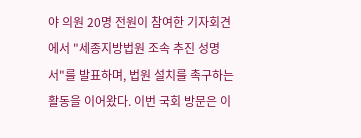야 의원 20명 전원이 참여한 기자회견에서 "세종지방법원 조속 추진 성명서"를 발표하며, 법원 설치를 촉구하는 활동을 이어왔다. 이번 국회 방문은 이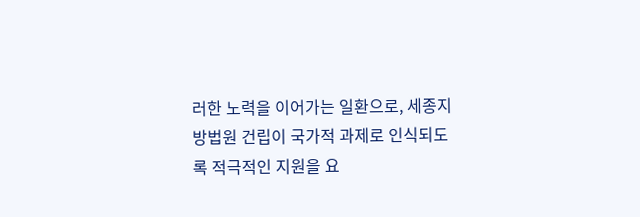러한 노력을 이어가는 일환으로, 세종지방법원 건립이 국가적 과제로 인식되도록 적극적인 지원을 요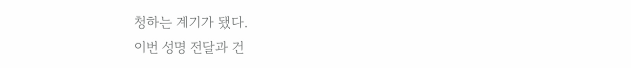청하는 계기가 됐다.
이번 성명 전달과 건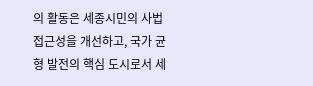의 활동은 세종시민의 사법 접근성을 개선하고, 국가 균형 발전의 핵심 도시로서 세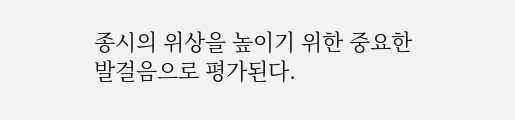종시의 위상을 높이기 위한 중요한 발걸음으로 평가된다.